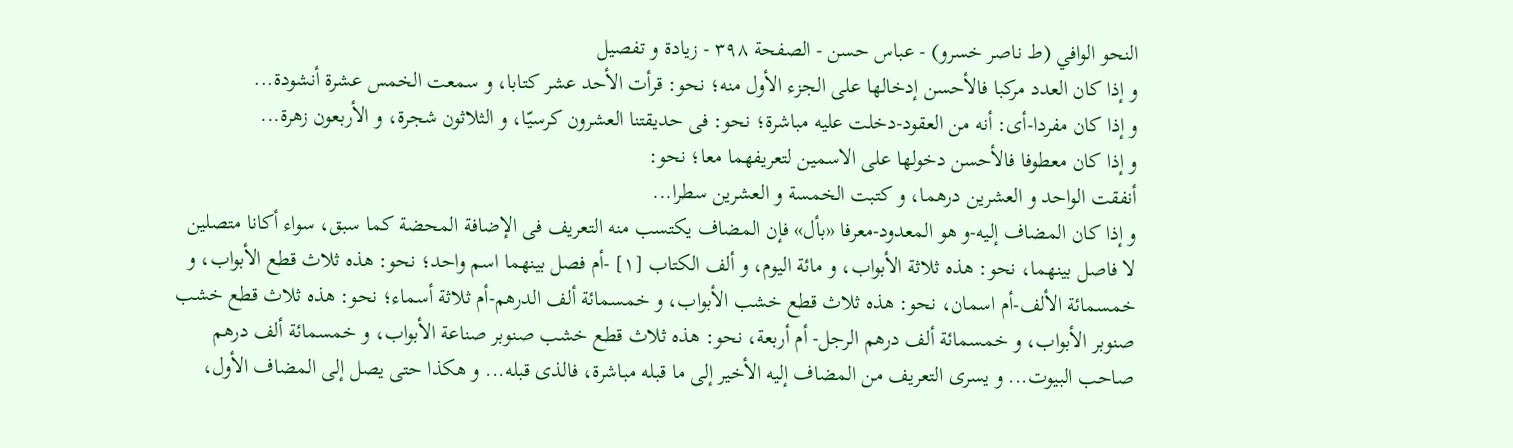النحو الوافي (ط ناصر خسرو) - عباس حسن - الصفحة ٣٩٨ - زيادة و تفصيل
و إذا كان العدد مركبا فالأحسن إدخالها على الجزء الأول منه؛ نحو: قرأت الأحد عشر كتابا، و سمعت الخمس عشرة أنشودة...
و إذا كان مفردا-أى: أنه من العقود-دخلت عليه مباشرة؛ نحو: فى حديقتنا العشرون كرسيّا، و الثلاثون شجرة، و الأربعون زهرة...
و إذا كان معطوفا فالأحسن دخولها على الاسمين لتعريفهما معا؛ نحو:
أنفقت الواحد و العشرين درهما، و كتبت الخمسة و العشرين سطرا...
و إذا كان المضاف إليه-و هو المعدود-معرفا «بأل» فإن المضاف يكتسب منه التعريف فى الإضافة المحضة كما سبق، سواء أكانا متصلين لا فاصل بينهما، نحو: هذه ثلاثة الأبواب، و مائة اليوم، و ألف الكتاب [١] -أم فصل بينهما اسم واحد؛ نحو: هذه ثلاث قطع الأبواب، و خمسمائة الألف-أم اسمان، نحو: هذه ثلاث قطع خشب الأبواب، و خمسمائة ألف الدرهم-أم ثلاثة أسماء؛ نحو: هذه ثلاث قطع خشب صنوبر الأبواب، و خمسمائة ألف درهم الرجل- أم أربعة، نحو: هذه ثلاث قطع خشب صنوبر صناعة الأبواب، و خمسمائة ألف درهم صاحب البيوت... و يسرى التعريف من المضاف إليه الأخير إلى ما قبله مباشرة، فالذى قبله... و هكذا حتى يصل إلى المضاف الأول،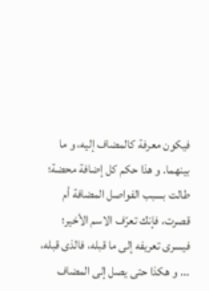فيكون معرفة كالمضاف إليه، و ما بينهما. و هذا حكم كل إضافة محضة؛ طالت بسبب الفواصل المضافة أم قصرت، فإنك تعرّف الاسم الأخير؛ فيسرى تعريفه إلى ما قبله، فالذى قبله، ... و هكذا حتى يصل إلى المضاف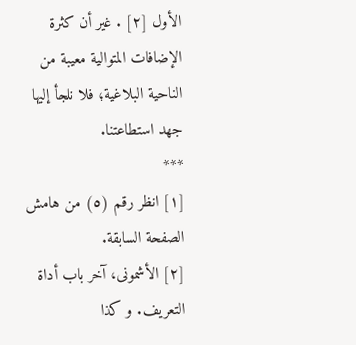الأول [٢] . غير أن كثرة الإضافات المتوالية معيبة من الناحية البلاغية؛ فلا نلجأ إليها جهد استطاعتنا.
***
[١] انظر رقم (٥) من هامش الصفحة السابقة.
[٢] الأشمونى، آخر باب أداة التعريف. و كذا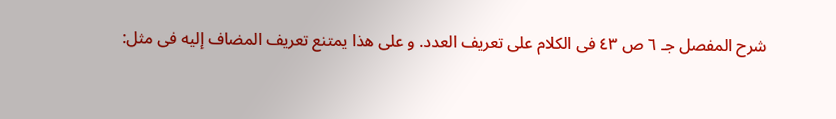شرح المفصل جـ ٦ ص ٤٣ فى الكلام على تعريف العدد. و على هذا يمتنع تعريف المضاف إليه فى مثل: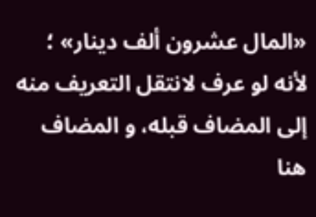«المال عشرون ألف دينار» ؛ لأنه لو عرف لانتقل التعريف منه إلى المضاف قبله، و المضاف هنا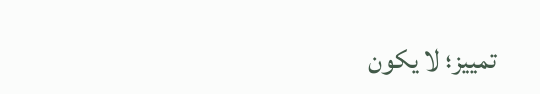تمييز؛ لا يكون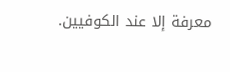معرفة إلا عند الكوفيين.